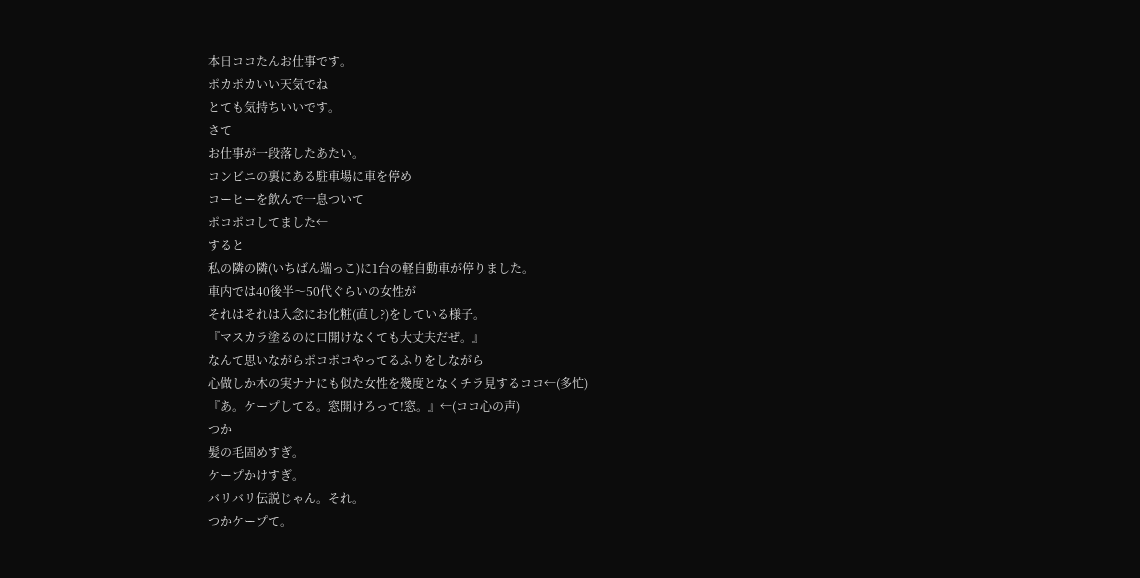本日ココたんお仕事です。
ポカポカいい天気でね
とても気持ちいいです。
さて
お仕事が一段落したあたい。
コンビニの裏にある駐車場に車を停め
コーヒーを飲んで一息ついて
ポコポコしてました←
すると
私の隣の隣(いちばん端っこ)に1台の軽自動車が停りました。
車内では40後半〜50代ぐらいの女性が
それはそれは入念にお化粧(直し?)をしている様子。
『マスカラ塗るのに口開けなくても大丈夫だぜ。』
なんて思いながらポコポコやってるふりをしながら
心做しか木の実ナナにも似た女性を幾度となくチラ見するココ←(多忙)
『あ。ケープしてる。窓開けろって!窓。』←(ココ心の声)
つか
髪の毛固めすぎ。
ケープかけすぎ。
バリバリ伝説じゃん。それ。
つかケープて。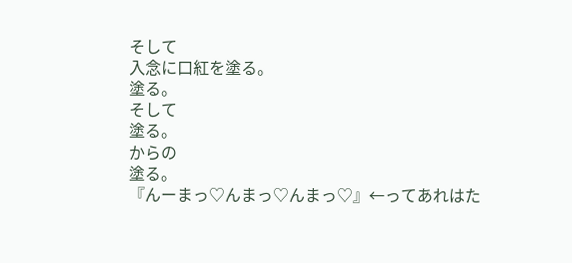そして
入念に口紅を塗る。
塗る。
そして
塗る。
からの
塗る。
『んーまっ♡んまっ♡んまっ♡』←ってあれはた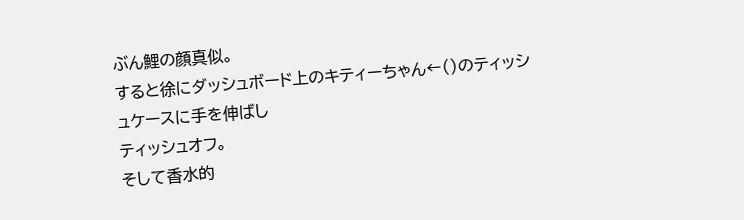ぶん鯉の顔真似。
すると徐にダッシュボード上のキティーちゃん←()のティッシュケースに手を伸ばし
ティッシュオフ。
そして香水的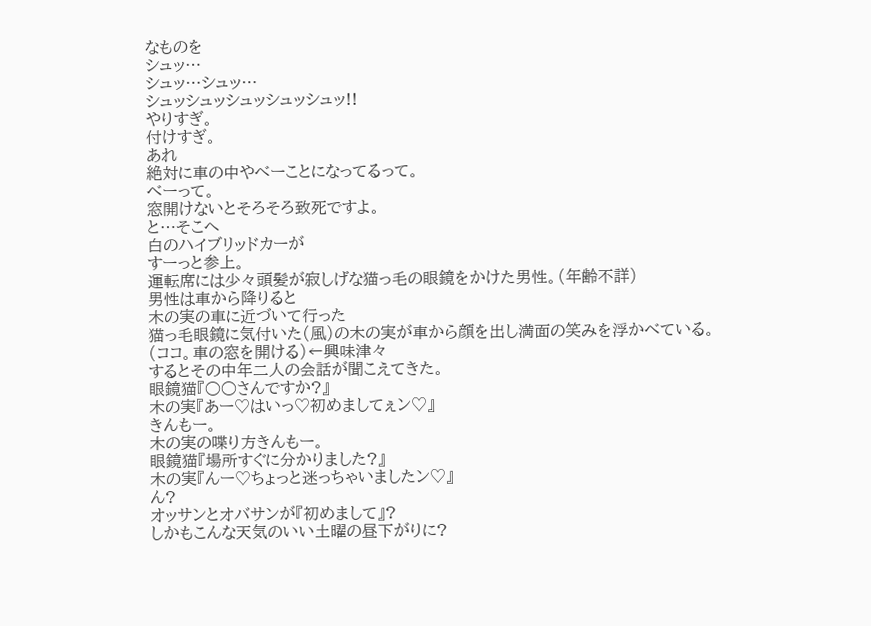なものを
シュッ…
シュッ…シュッ…
シュッシュッシュッシュッシュッ!!
やりすぎ。
付けすぎ。
あれ
絶対に車の中やべーことになってるって。
べーって。
窓開けないとそろそろ致死ですよ。
と…そこへ
白のハイブリッドカーが
すーっと参上。
運転席には少々頭髪が寂しげな猫っ毛の眼鏡をかけた男性。(年齢不詳)
男性は車から降りると
木の実の車に近づいて行った
猫っ毛眼鏡に気付いた(風)の木の実が車から顔を出し満面の笑みを浮かべている。
(ココ。車の窓を開ける)←興味津々
するとその中年二人の会話が聞こえてきた。
眼鏡猫『○○さんですか?』
木の実『あー♡はいっ♡初めましてぇン♡』
きんもー。
木の実の喋り方きんもー。
眼鏡猫『場所すぐに分かりました?』
木の実『んー♡ちょっと迷っちゃいましたン♡』
ん?
オッサンとオバサンが『初めまして』?
しかもこんな天気のいい土曜の昼下がりに?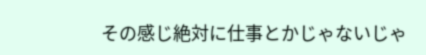その感じ絶対に仕事とかじゃないじゃ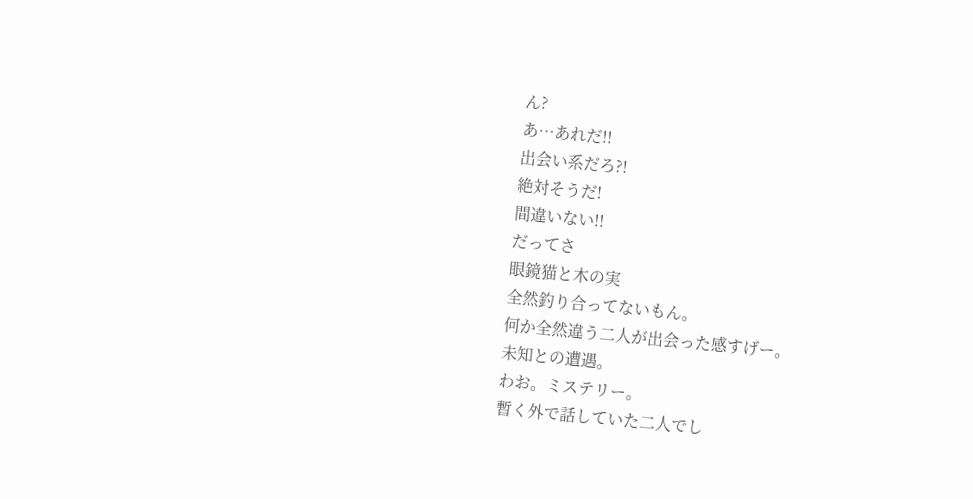ん?
あ…あれだ!!
出会い系だろ?!
絶対そうだ!
間違いない!!
だってさ
眼鏡猫と木の実
全然釣り合ってないもん。
何か全然違う二人が出会った感すげー。
未知との遭遇。
わお。ミステリー。
暫く外で話していた二人でし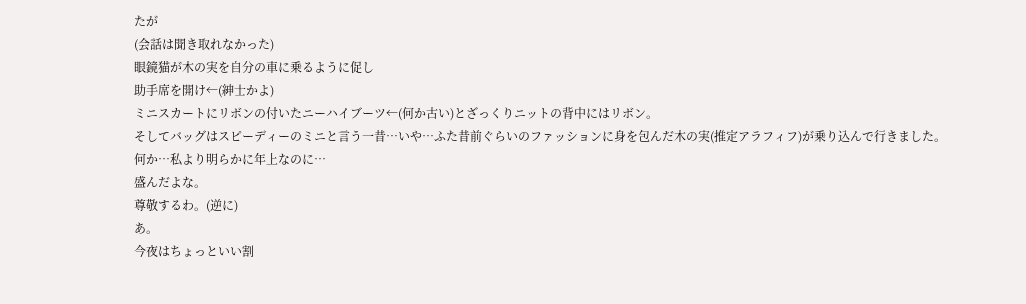たが
(会話は聞き取れなかった)
眼鏡猫が木の実を自分の車に乗るように促し
助手席を開け←(紳士かよ)
ミニスカートにリボンの付いたニーハイブーツ←(何か古い)とざっくりニットの背中にはリボン。
そしてバッグはスピーディーのミニと言う一昔…いや…ふた昔前ぐらいのファッションに身を包んだ木の実(推定アラフィフ)が乗り込んで行きました。
何か…私より明らかに年上なのに…
盛んだよな。
尊敬するわ。(逆に)
あ。
今夜はちょっといい割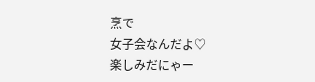烹で
女子会なんだよ♡
楽しみだにゃー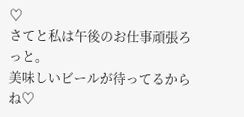♡
さてと私は午後のお仕事頑張ろっと。
美味しいビールが待ってるからね♡